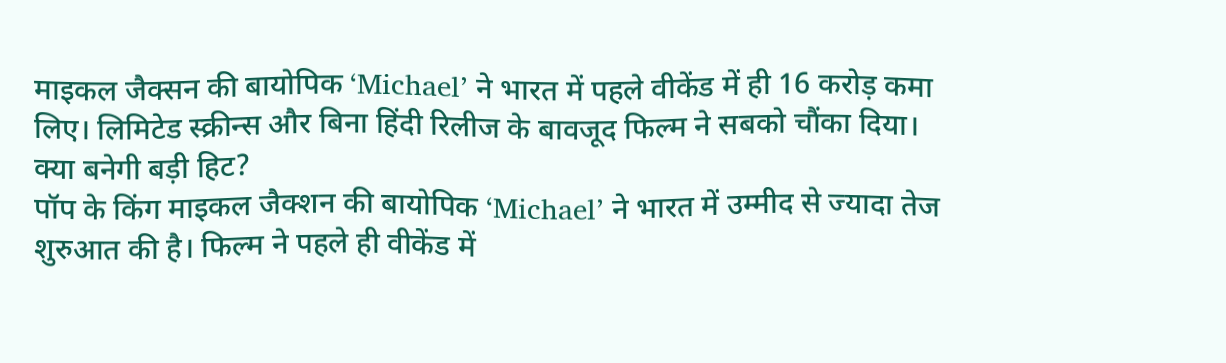माइकल जैक्सन की बायोपिक ‘Michael’ ने भारत में पहले वीकेंड में ही 16 करोड़ कमा लिए। लिमिटेड स्क्रीन्स और बिना हिंदी रिलीज के बावजूद फिल्म ने सबको चौंका दिया। क्या बनेगी बड़ी हिट?
पॉप के किंग माइकल जैक्शन की बायोपिक ‘Michael’ ने भारत में उम्मीद से ज्यादा तेज शुरुआत की है। फिल्म ने पहले ही वीकेंड में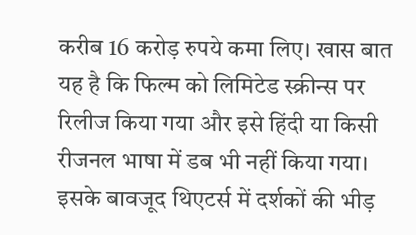करीब 16 करोड़ रुपये कमा लिए। खास बात यह है कि फिल्म को लिमिटेड स्क्रीन्स पर रिलीज किया गया और इसे हिंदी या किसी रीजनल भाषा में डब भी नहीं किया गया। इसके बावजूद थिएटर्स में दर्शकों की भीड़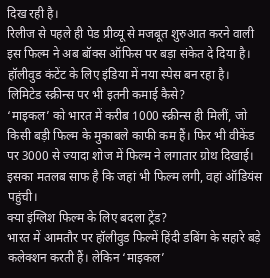दिख रही है।
रिलीज से पहले ही पेड प्रीव्यू से मजबूत शुरुआत करने वाली इस फिल्म ने अब बॉक्स ऑफिस पर बड़ा संकेत दे दिया है। हॉलीवुड कंटेंट के लिए इंडिया में नया स्पेस बन रहा है।
लिमिटेड स्क्रीन्स पर भी इतनी कमाई कैसे?
‘माइकल’ को भारत में करीब 1000 स्क्रीन्स ही मिलीं, जो किसी बड़ी फिल्म के मुकाबले काफी कम हैं। फिर भी वीकेंड पर 3000 से ज्यादा शोज में फिल्म ने लगातार ग्रोथ दिखाई। इसका मतलब साफ है कि जहां भी फिल्म लगी, वहां ऑडियंस पहुंची।
क्या इंग्लिश फिल्म के लिए बदला ट्रेंड?
भारत में आमतौर पर हॉलीवुड फिल्में हिंदी डबिंग के सहारे बड़े कलेक्शन करती हैं। लेकिन ‘माइकल’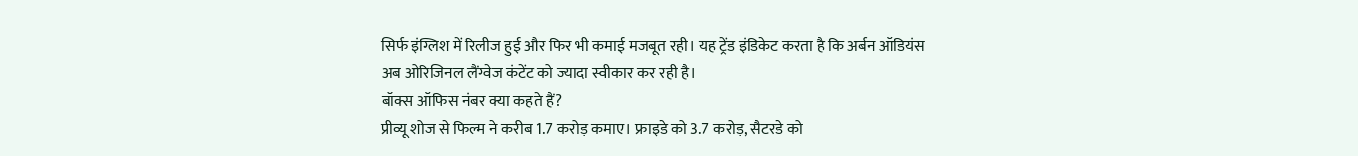सिर्फ इंग्लिश में रिलीज हुई और फिर भी कमाई मजबूत रही। यह ट्रेंड इंडिकेट करता है कि अर्बन ऑडियंस अब ओरिजिनल लैंग्वेज कंटेंट को ज्यादा स्वीकार कर रही है।
बॉक्स ऑफिस नंबर क्या कहते हैं?
प्रीव्यू शोज से फिल्म ने करीब 1.7 करोड़ कमाए। फ्राइडे को 3.7 करोड़, सैटरडे को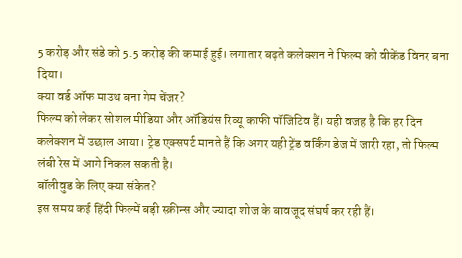5 करोड़ और संडे को 5.5 करोड़ की कमाई हुई। लगातार बढ़ते कलेक्शन ने फिल्म को वीकेंड विनर बना दिया।
क्या वर्ड ऑफ माउथ बना गेम चेंजर?
फिल्म को लेकर सोशल मीडिया और ऑडियंस रिव्यू काफी पॉजिटिव हैं। यही वजह है कि हर दिन कलेक्शन में उछाल आया। ट्रेड एक्सपर्ट मानते हैं कि अगर यही ट्रेंड वर्किंग डेज में जारी रहा, तो फिल्म लंबी रेस में आगे निकल सकती है।
बॉलीवुड के लिए क्या संकेत?
इस समय कई हिंदी फिल्में बड़ी स्क्रीन्स और ज्यादा शोज के बावजूद संघर्ष कर रही हैं।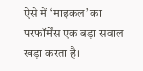ऐसे में ‘माइकल’ का परफॉर्मेंस एक बड़ा सवाल खड़ा करता है।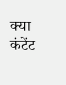क्या कंटेंट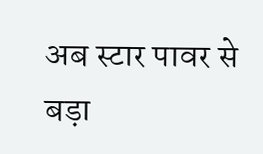अब स्टार पावर से बड़ा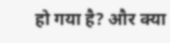हो गया है? और क्या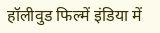हॉलीवुड फिल्में इंडिया में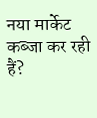नया मार्केट कब्जा कर रही हैं?